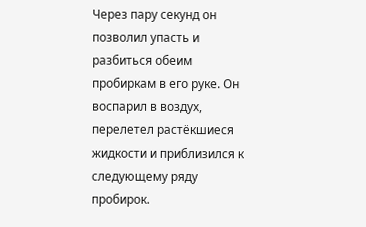Через пару секунд он позволил упасть и разбиться обеим пробиркам в его руке. Он воспарил в воздух, перелетел растёкшиеся жидкости и приблизился к следующему ряду пробирок.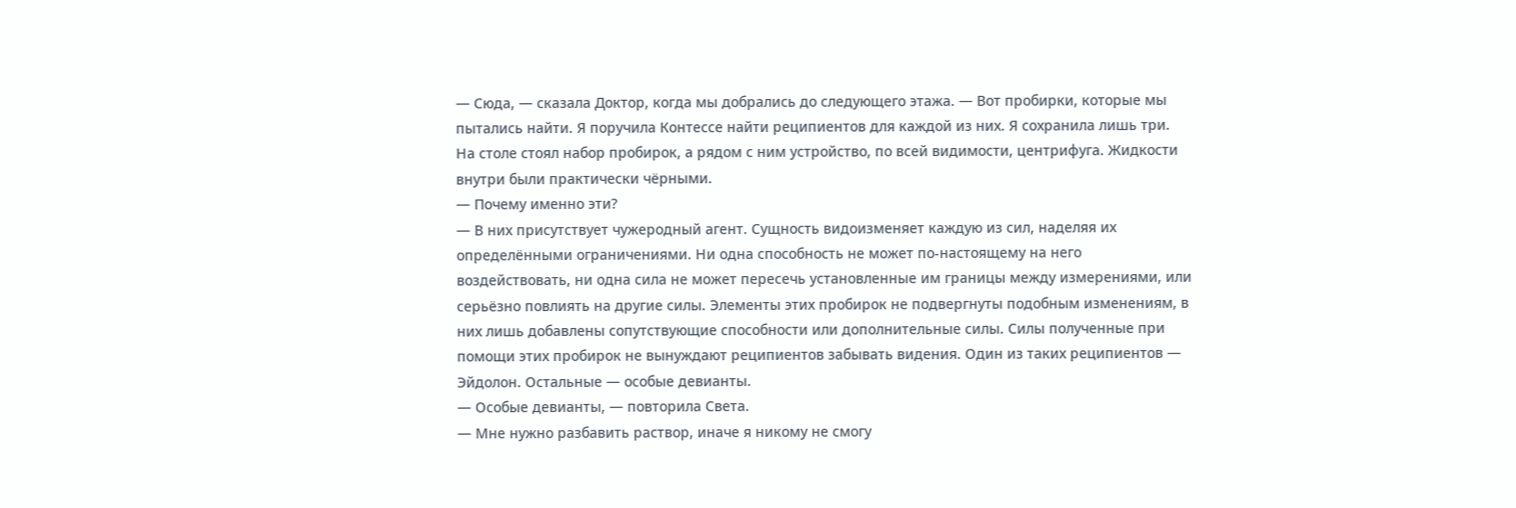— Сюда, — сказала Доктор, когда мы добрались до следующего этажа. — Вот пробирки, которые мы пытались найти. Я поручила Контессе найти реципиентов для каждой из них. Я сохранила лишь три.
На столе стоял набор пробирок, а рядом с ним устройство, по всей видимости, центрифуга. Жидкости внутри были практически чёрными.
— Почему именно эти?
— В них присутствует чужеродный агент. Сущность видоизменяет каждую из сил, наделяя их определёнными ограничениями. Ни одна способность не может по-настоящему на него воздействовать, ни одна сила не может пересечь установленные им границы между измерениями, или серьёзно повлиять на другие силы. Элементы этих пробирок не подвергнуты подобным изменениям, в них лишь добавлены сопутствующие способности или дополнительные силы. Силы полученные при помощи этих пробирок не вынуждают реципиентов забывать видения. Один из таких реципиентов — Эйдолон. Остальные — особые девианты.
— Особые девианты, — повторила Света.
— Мне нужно разбавить раствор, иначе я никому не смогу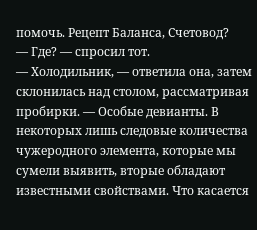помочь. Рецепт Баланса, Счетовод?
— Где? — спросил тот.
— Холодильник, — ответила она, затем склонилась над столом, рассматривая пробирки. — Особые девианты. В некоторых лишь следовые количества чужеродного элемента, которые мы сумели выявить, вторые обладают известными свойствами. Что касается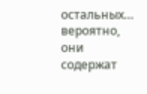остальных… вероятно, они содержат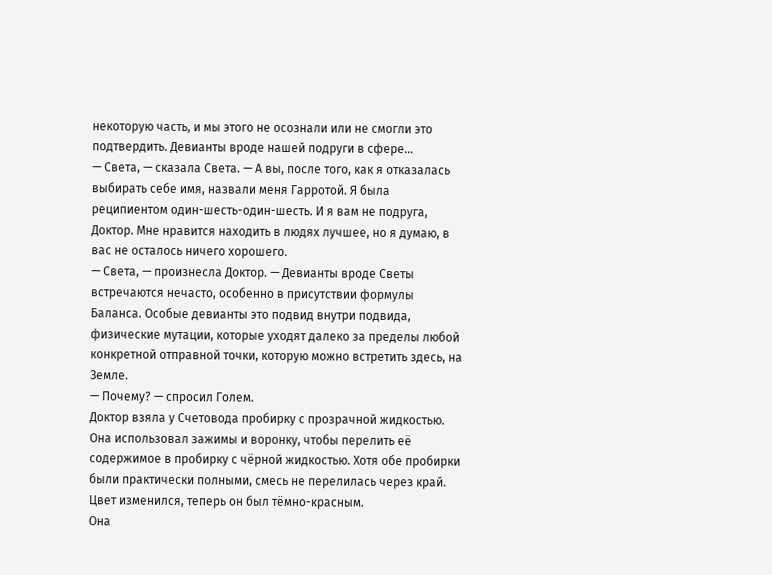некоторую часть, и мы этого не осознали или не смогли это подтвердить. Девианты вроде нашей подруги в сфере…
— Света, — сказала Света. — А вы, после того, как я отказалась выбирать себе имя, назвали меня Гарротой. Я была реципиентом один-шесть-один-шесть. И я вам не подруга, Доктор. Мне нравится находить в людях лучшее, но я думаю, в вас не осталось ничего хорошего.
— Света, — произнесла Доктор. — Девианты вроде Светы встречаются нечасто, особенно в присутствии формулы Баланса. Особые девианты это подвид внутри подвида, физические мутации, которые уходят далеко за пределы любой конкретной отправной точки, которую можно встретить здесь, на Земле.
— Почему? — спросил Голем.
Доктор взяла у Счетовода пробирку с прозрачной жидкостью. Она использовал зажимы и воронку, чтобы перелить её содержимое в пробирку с чёрной жидкостью. Хотя обе пробирки были практически полными, смесь не перелилась через край. Цвет изменился, теперь он был тёмно-красным.
Она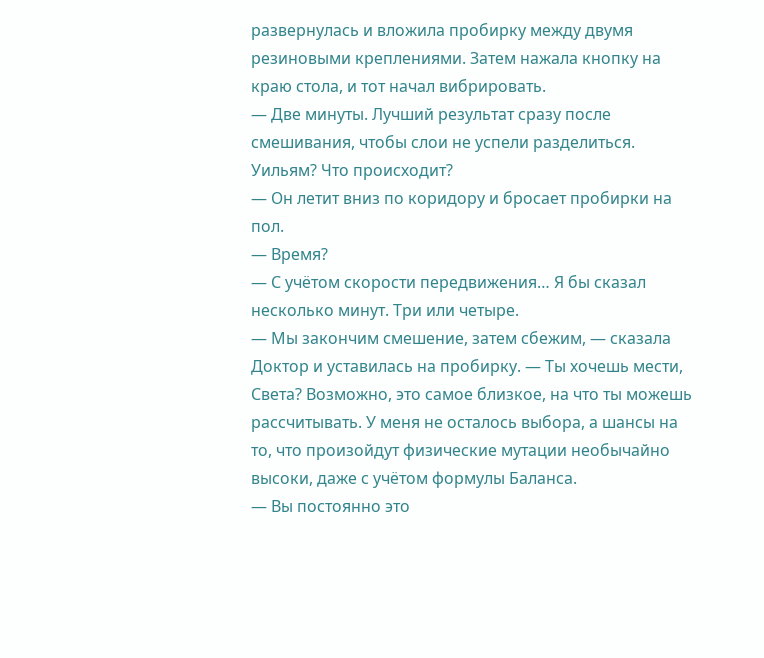развернулась и вложила пробирку между двумя резиновыми креплениями. Затем нажала кнопку на краю стола, и тот начал вибрировать.
— Две минуты. Лучший результат сразу после смешивания, чтобы слои не успели разделиться. Уильям? Что происходит?
— Он летит вниз по коридору и бросает пробирки на пол.
— Время?
— С учётом скорости передвижения… Я бы сказал несколько минут. Три или четыре.
— Мы закончим смешение, затем сбежим, — сказала Доктор и уставилась на пробирку. — Ты хочешь мести, Света? Возможно, это самое близкое, на что ты можешь рассчитывать. У меня не осталось выбора, а шансы на то, что произойдут физические мутации необычайно высоки, даже с учётом формулы Баланса.
— Вы постоянно это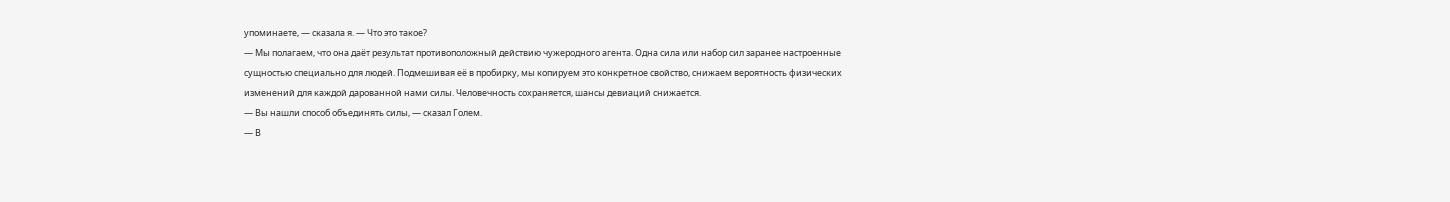упоминаете, — сказала я. — Что это такое?
— Мы полагаем, что она даёт результат противоположный действию чужеродного агента. Одна сила или набор сил заранее настроенные сущностью специально для людей. Подмешивая её в пробирку, мы копируем это конкретное свойство, снижаем вероятность физических изменений для каждой дарованной нами силы. Человечность сохраняется, шансы девиаций снижается.
— Вы нашли способ объединять силы, — сказал Голем.
— В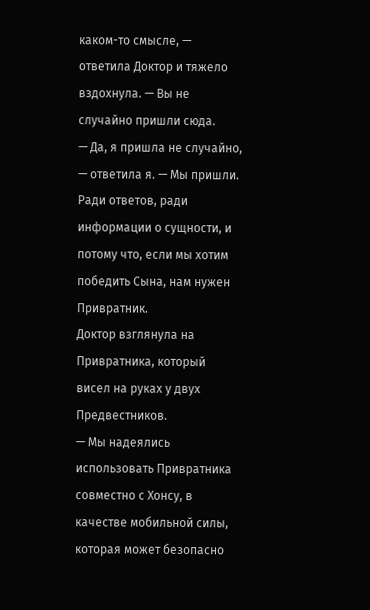каком-то смысле, — ответила Доктор и тяжело вздохнула. — Вы не случайно пришли сюда.
— Да, я пришла не случайно, — ответила я. — Мы пришли. Ради ответов, ради информации о сущности, и потому что, если мы хотим победить Сына, нам нужен Привратник.
Доктор взглянула на Привратника, который висел на руках у двух Предвестников.
— Мы надеялись использовать Привратника совместно с Хонсу, в качестве мобильной силы, которая может безопасно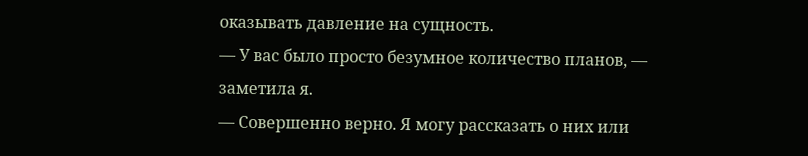оказывать давление на сущность.
— У вас было просто безумное количество планов, — заметила я.
— Совершенно верно. Я могу рассказать о них или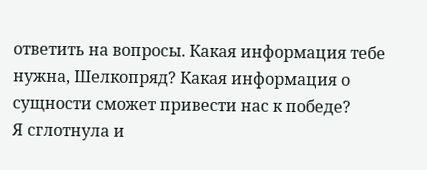ответить на вопросы. Какая информация тебе нужна, Шелкопряд? Какая информация о сущности сможет привести нас к победе?
Я сглотнула и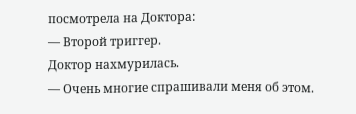посмотрела на Доктора:
— Второй триггер.
Доктор нахмурилась.
— Очень многие спрашивали меня об этом.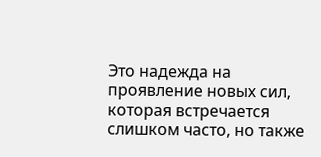Это надежда на проявление новых сил, которая встречается слишком часто, но также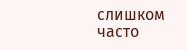слишком часто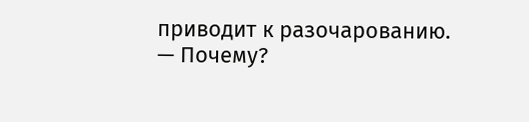приводит к разочарованию.
— Почему?